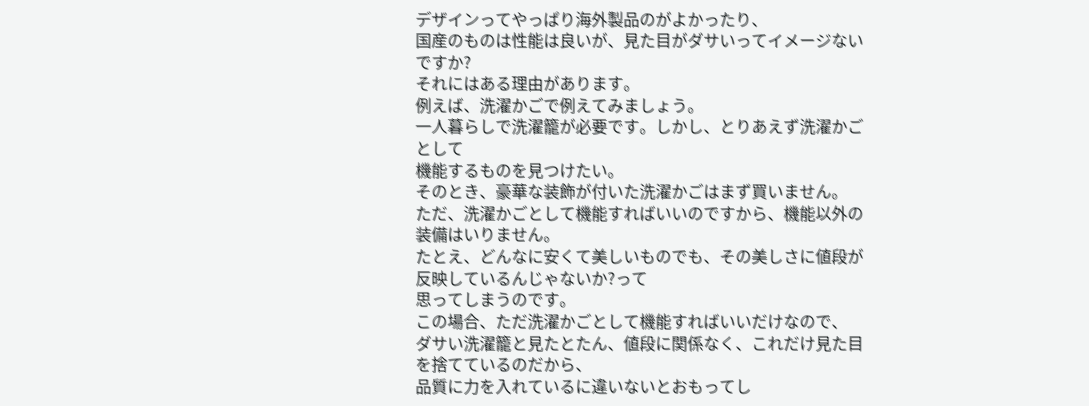デザインってやっぱり海外製品のがよかったり、
国産のものは性能は良いが、見た目がダサいってイメージないですか?
それにはある理由があります。
例えば、洗濯かごで例えてみましょう。
一人暮らしで洗濯籠が必要です。しかし、とりあえず洗濯かごとして
機能するものを見つけたい。
そのとき、豪華な装飾が付いた洗濯かごはまず買いません。
ただ、洗濯かごとして機能すればいいのですから、機能以外の装備はいりません。
たとえ、どんなに安くて美しいものでも、その美しさに値段が反映しているんじゃないか?って
思ってしまうのです。
この場合、ただ洗濯かごとして機能すればいいだけなので、
ダサい洗濯籠と見たとたん、値段に関係なく、これだけ見た目を捨てているのだから、
品質に力を入れているに違いないとおもってし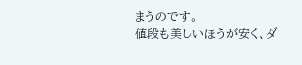まうのです。
値段も美しいほうが安く、ダ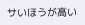サいほうが高い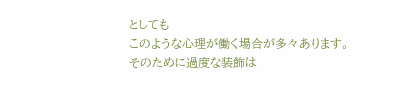としても
このような心理が働く場合が多々あります。
そのために過度な装飾は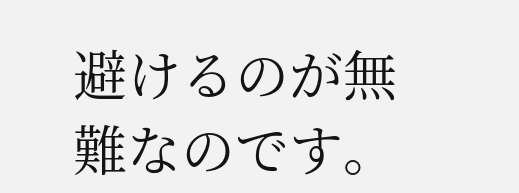避けるのが無難なのです。